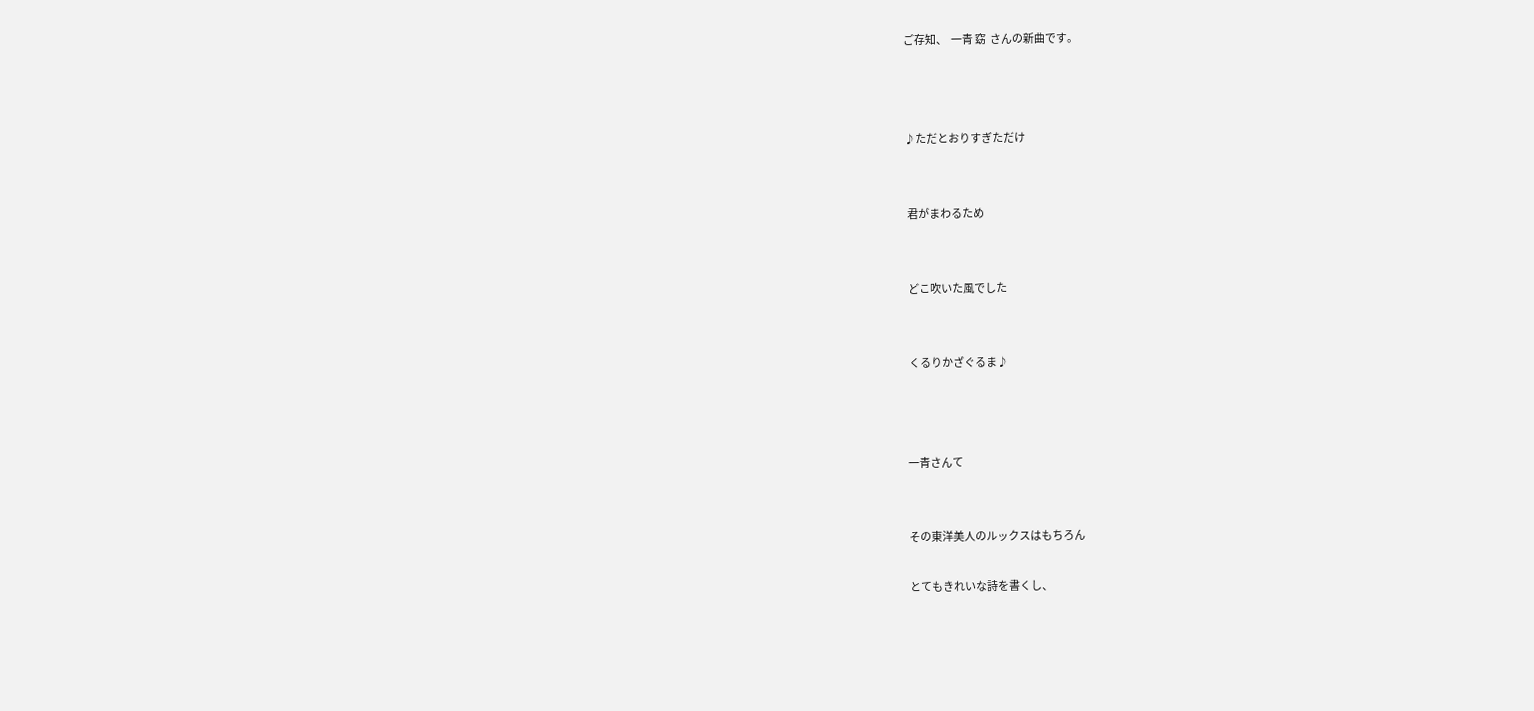ご存知、  一青 窈  さんの新曲です。



♪ただとおりすぎただけ


 君がまわるため


 どこ吹いた風でした


 くるりかざぐるま♪



一青さんて


その東洋美人のルックスはもちろん

とてもきれいな詩を書くし、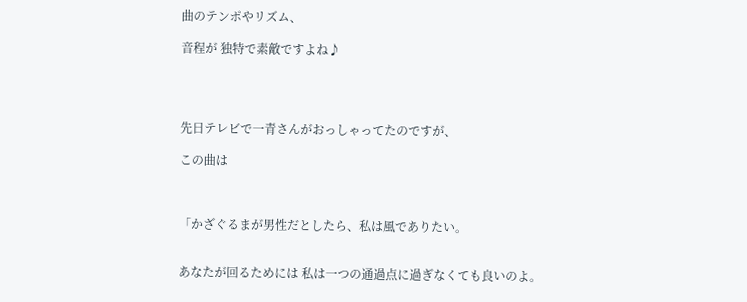曲のテンポやリズム、

音程が 独特で素敵ですよね♪




先日テレビで一青さんがおっしゃってたのですが、

この曲は



「かざぐるまが男性だとしたら、私は風でありたい。


あなたが回るためには 私は一つの通過点に過ぎなくても良いのよ。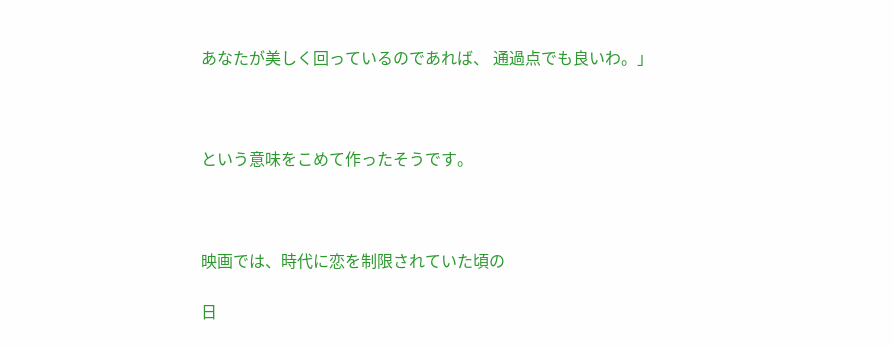あなたが美しく回っているのであれば、 通過点でも良いわ。」



という意味をこめて作ったそうです。



映画では、時代に恋を制限されていた頃の

日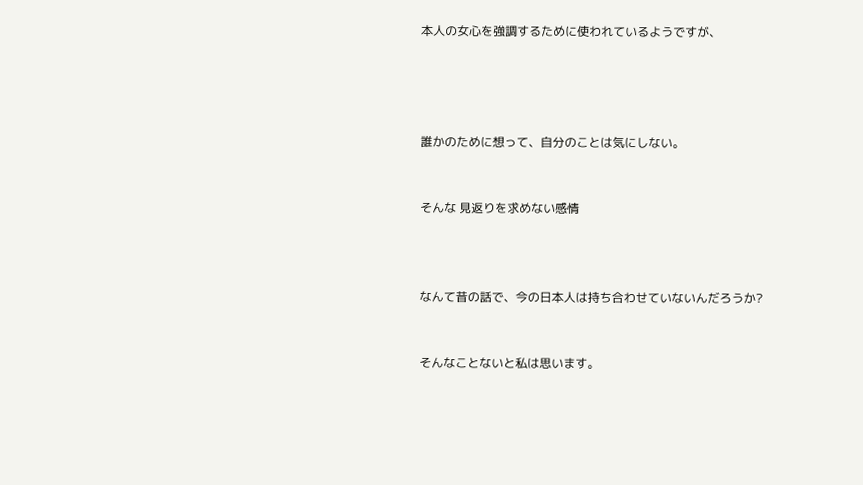本人の女心を強調するために使われているようですが、




誰かのために想って、自分のことは気にしない。


そんな 見返りを求めない感情



なんて昔の話で、今の日本人は持ち合わせていないんだろうか?


そんなことないと私は思います。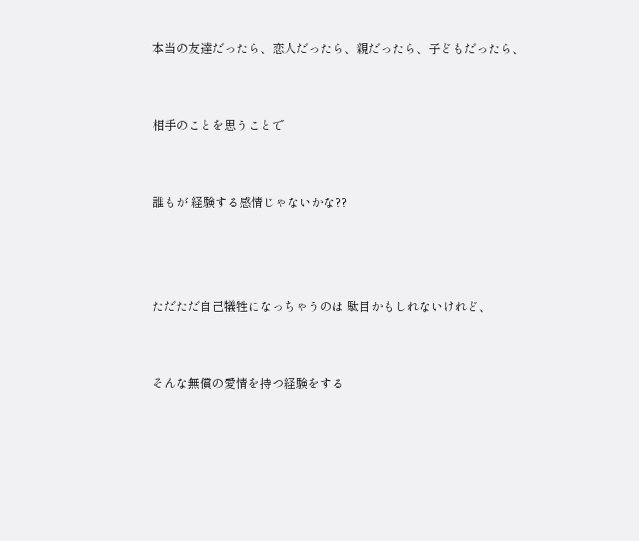本当の友達だったら、恋人だったら、親だったら、子どもだったら、


相手のことを思うことで


誰もが 経験する感情じゃないかな??



ただただ自己犠牲になっちゃうのは 駄目かもしれないけれど、


そんな無償の愛情を持つ経験をする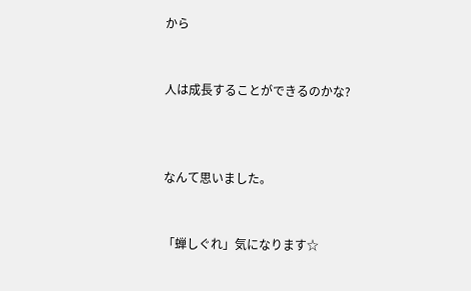から


人は成長することができるのかな?



なんて思いました。


「蝉しぐれ」気になります☆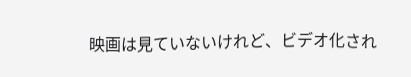映画は見ていないけれど、ビデオ化され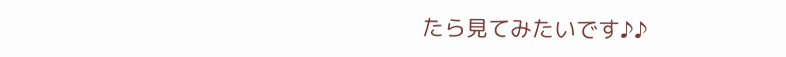たら見てみたいです♪♪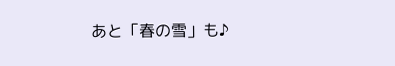あと「春の雪」も♪